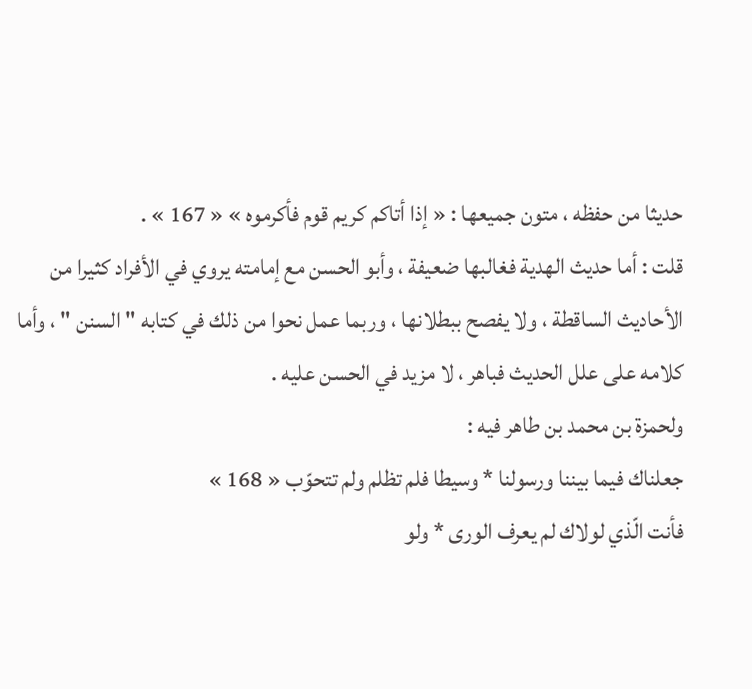حديثا من حفظه ، متون جميعها : « إذا أتاكم كريم قوم فأكرموه » « 167 » .
قلت : أما حديث الهدية فغالبها ضعيفة ، وأبو الحسن مع إمامته يروي في الأفراد كثيرا من الأحاديث الساقطة ، ولا يفصح ببطلانها ، وربما عمل نحوا من ذلك في كتابه " السنن " ، وأما كلامه على علل الحديث فباهر ، لا مزيد في الحسن عليه .
ولحمزة بن محمد بن طاهر فيه :
جعلناك فيما بيننا ورسولنا * وسيطا فلم تظلم ولم تتحوّب « 168 »
فأنت الّذي لولاك لم يعرف الورى * ولو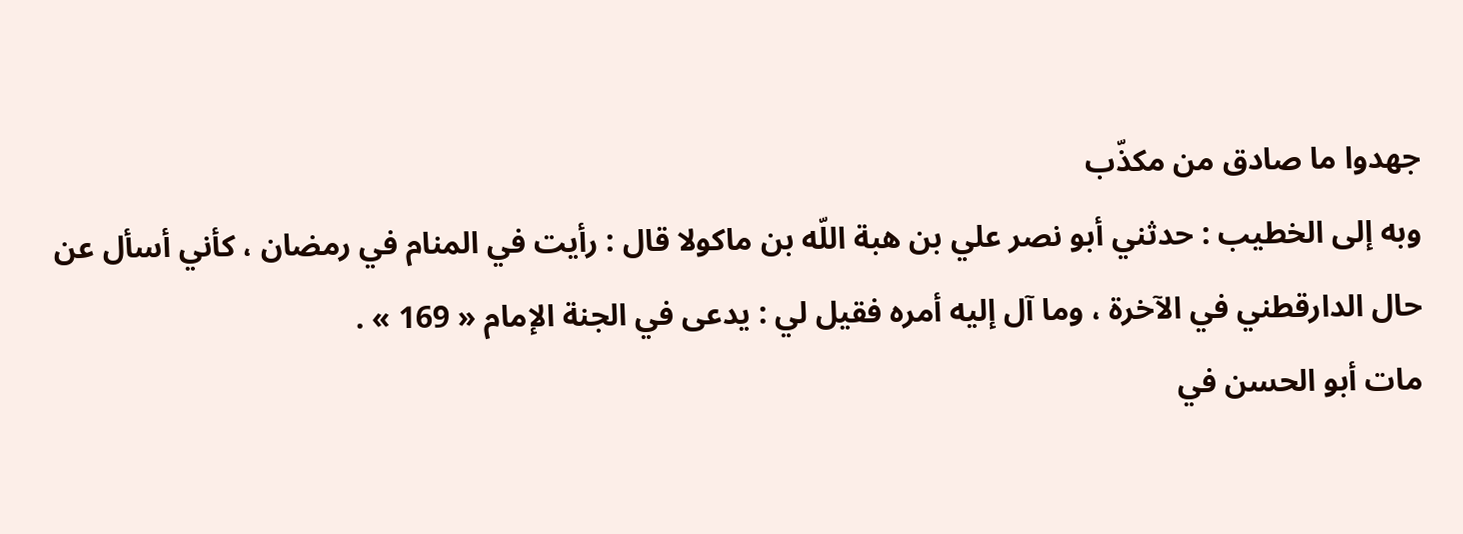جهدوا ما صادق من مكذّب
وبه إلى الخطيب : حدثني أبو نصر علي بن هبة اللّه بن ماكولا قال : رأيت في المنام في رمضان ، كأني أسأل عن حال الدارقطني في الآخرة ، وما آل إليه أمره فقيل لي : يدعى في الجنة الإمام « 169 » .
مات أبو الحسن في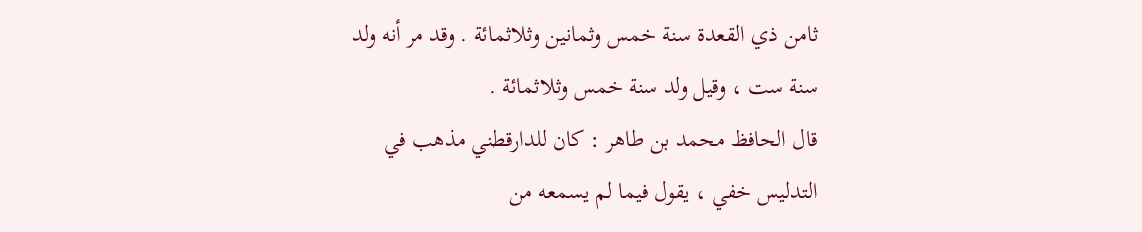ثامن ذي القعدة سنة خمس وثمانين وثلاثمائة . وقد مر أنه ولد سنة ست ، وقيل ولد سنة خمس وثلاثمائة .
قال الحافظ محمد بن طاهر : كان للدارقطني مذهب في التدليس خفي ، يقول فيما لم يسمعه من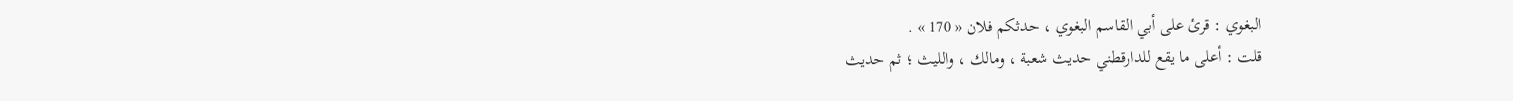البغوي : قرئ على أبي القاسم البغوي ، حدثكم فلان « 170 » .
قلت : أعلى ما يقع للدارقطني حديث شعبة ، ومالك ، والليث ؛ ثم حديث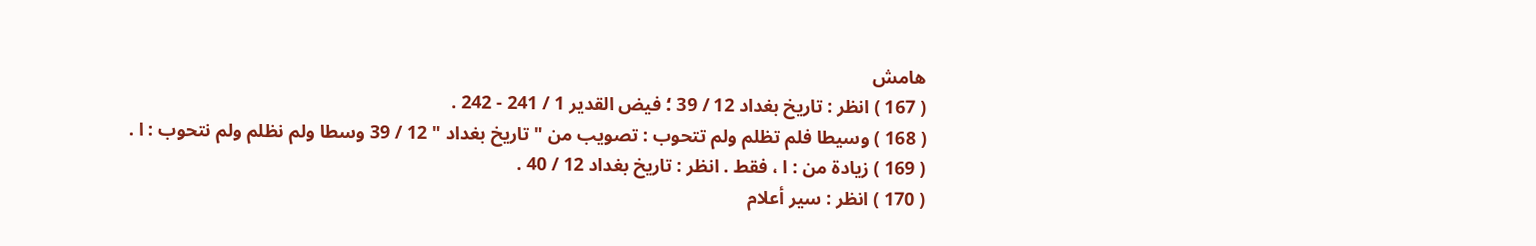هامش
( 167 ) انظر : تاريخ بغداد 12 / 39 ؛ فيض القدير 1 / 241 - 242 .
( 168 ) وسيطا فلم تظلم ولم تتحوب : تصويب من " تاريخ بغداد " 12 / 39 وسطا ولم نظلم ولم نتحوب : ا .
( 169 ) زيادة من : ا ، فقط . انظر : تاريخ بغداد 12 / 40 .
( 170 ) انظر : سير أعلام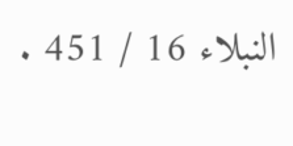النبلاء 16 / 451 .